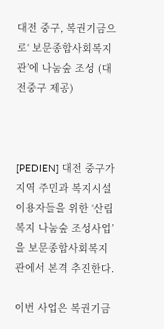대전 중구, 복권기금으로‘ 보문종합사회복지관’에 나눔숲 조성 (대전중구 제공)



[PEDIEN] 대전 중구가 지역 주민과 복지시설 이용자들을 위한 ‘산림복지 나눔숲 조성사업’을 보문종합사회복지관에서 본격 추진한다.

이번 사업은 복권기금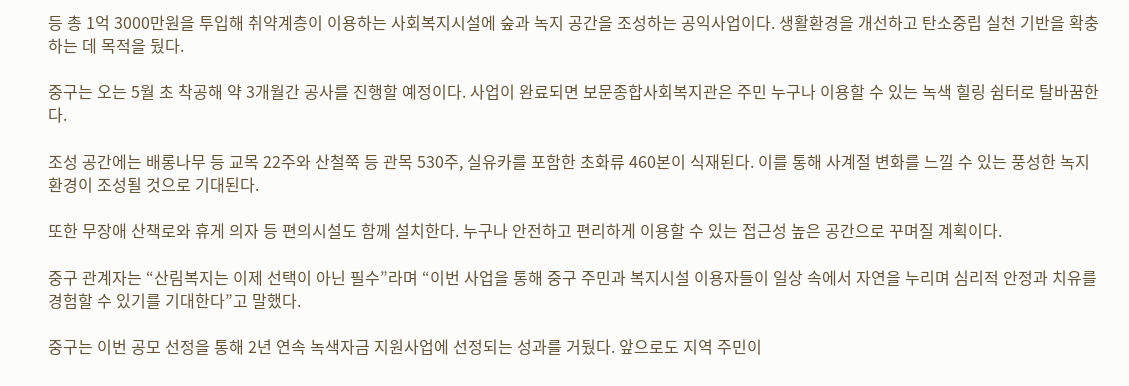등 총 1억 3000만원을 투입해 취약계층이 이용하는 사회복지시설에 숲과 녹지 공간을 조성하는 공익사업이다. 생활환경을 개선하고 탄소중립 실천 기반을 확충하는 데 목적을 뒀다.

중구는 오는 5월 초 착공해 약 3개월간 공사를 진행할 예정이다. 사업이 완료되면 보문종합사회복지관은 주민 누구나 이용할 수 있는 녹색 힐링 쉼터로 탈바꿈한다.

조성 공간에는 배롱나무 등 교목 22주와 산철쭉 등 관목 530주, 실유카를 포함한 초화류 460본이 식재된다. 이를 통해 사계절 변화를 느낄 수 있는 풍성한 녹지 환경이 조성될 것으로 기대된다.

또한 무장애 산책로와 휴게 의자 등 편의시설도 함께 설치한다. 누구나 안전하고 편리하게 이용할 수 있는 접근성 높은 공간으로 꾸며질 계획이다.

중구 관계자는 “산림복지는 이제 선택이 아닌 필수”라며 “이번 사업을 통해 중구 주민과 복지시설 이용자들이 일상 속에서 자연을 누리며 심리적 안정과 치유를 경험할 수 있기를 기대한다”고 말했다.

중구는 이번 공모 선정을 통해 2년 연속 녹색자금 지원사업에 선정되는 성과를 거뒀다. 앞으로도 지역 주민이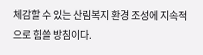체감할 수 있는 산림복지 환경 조성에 지속적으로 힘쓸 방침이다.